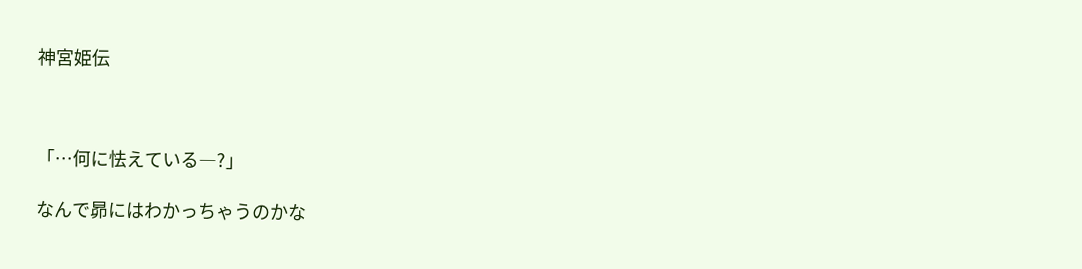神宮姫伝



「…何に怯えている―?」

なんで昴にはわかっちゃうのかな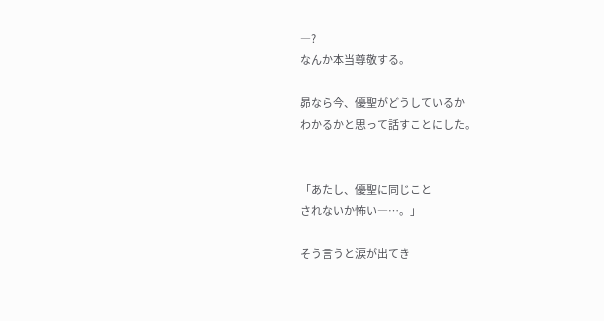―?
なんか本当尊敬する。

昴なら今、優聖がどうしているか
わかるかと思って話すことにした。


「あたし、優聖に同じこと
されないか怖い―…。」

そう言うと涙が出てき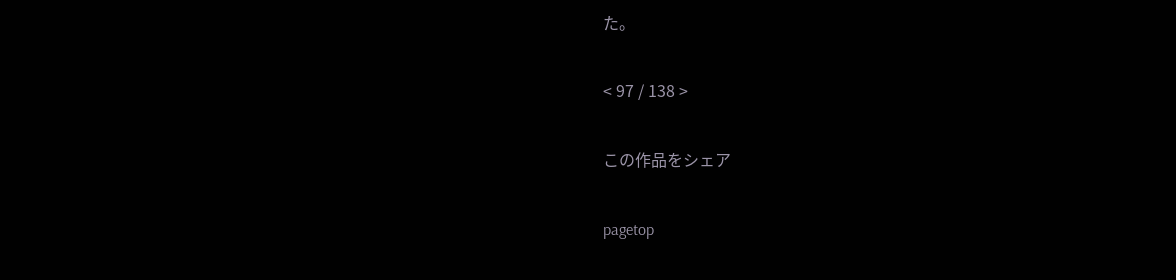た。

< 97 / 138 >

この作品をシェア

pagetop